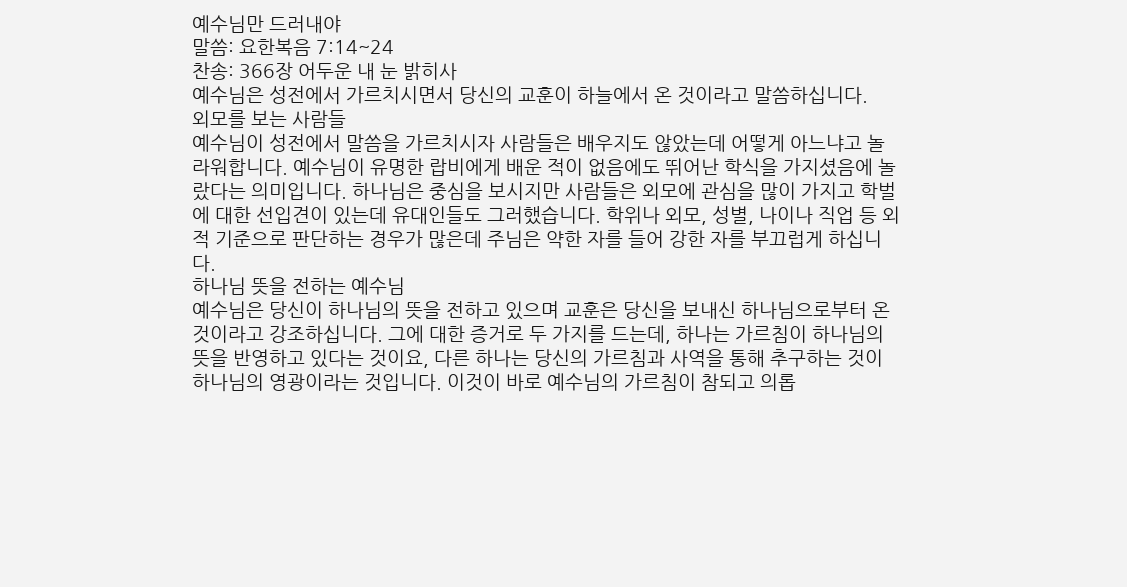예수님만 드러내야
말씀: 요한복음 7:14~24
찬송: 366장 어두운 내 눈 밝히사
예수님은 성전에서 가르치시면서 당신의 교훈이 하늘에서 온 것이라고 말씀하십니다.
외모를 보는 사람들
예수님이 성전에서 말씀을 가르치시자 사람들은 배우지도 않았는데 어떻게 아느냐고 놀라워합니다. 예수님이 유명한 랍비에게 배운 적이 없음에도 뛰어난 학식을 가지셨음에 놀랐다는 의미입니다. 하나님은 중심을 보시지만 사람들은 외모에 관심을 많이 가지고 학벌에 대한 선입견이 있는데 유대인들도 그러했습니다. 학위나 외모, 성별, 나이나 직업 등 외적 기준으로 판단하는 경우가 많은데 주님은 약한 자를 들어 강한 자를 부끄럽게 하십니다.
하나님 뜻을 전하는 예수님
예수님은 당신이 하나님의 뜻을 전하고 있으며 교훈은 당신을 보내신 하나님으로부터 온 것이라고 강조하십니다. 그에 대한 증거로 두 가지를 드는데, 하나는 가르침이 하나님의 뜻을 반영하고 있다는 것이요, 다른 하나는 당신의 가르침과 사역을 통해 추구하는 것이 하나님의 영광이라는 것입니다. 이것이 바로 예수님의 가르침이 참되고 의롭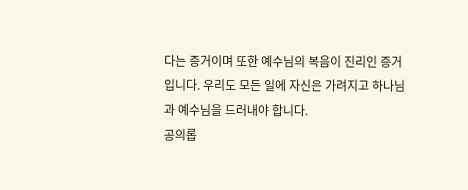다는 증거이며 또한 예수님의 복음이 진리인 증거입니다. 우리도 모든 일에 자신은 가려지고 하나님과 예수님을 드러내야 합니다.
공의롭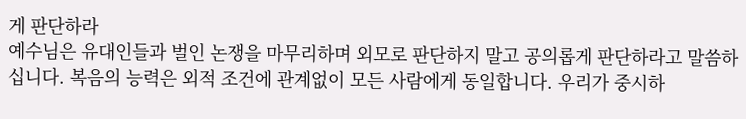게 판단하라
예수님은 유대인들과 벌인 논쟁을 마무리하며 외모로 판단하지 말고 공의롭게 판단하라고 말씀하십니다. 복음의 능력은 외적 조건에 관계없이 모든 사람에게 동일합니다. 우리가 중시하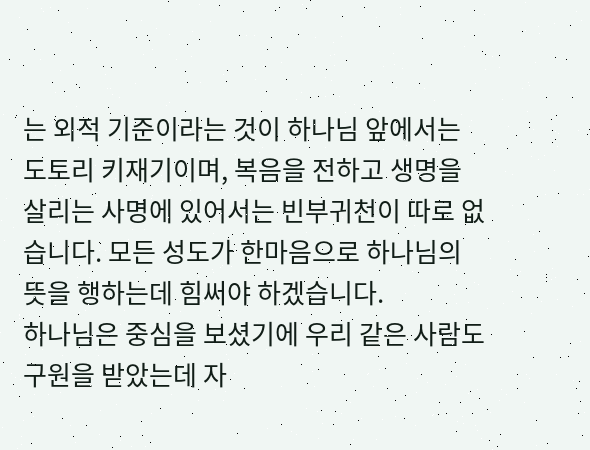는 외적 기준이라는 것이 하나님 앞에서는 도토리 키재기이며, 복음을 전하고 생명을 살리는 사명에 있어서는 빈부귀천이 따로 없습니다. 모든 성도가 한마음으로 하나님의 뜻을 행하는데 힘써야 하겠습니다.
하나님은 중심을 보셨기에 우리 같은 사람도 구원을 받았는데 자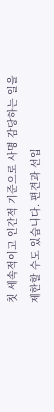칫 세속적이고 인간적 기준으로 사명 감당하는 일을 제한할 수도 있습니다. 편견과 선입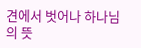견에서 벗어나 하나님의 뜻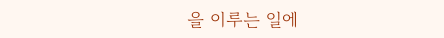을 이루는 일에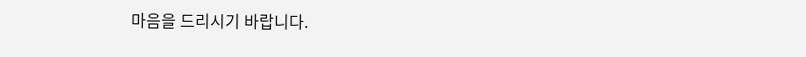마음을 드리시기 바랍니다.